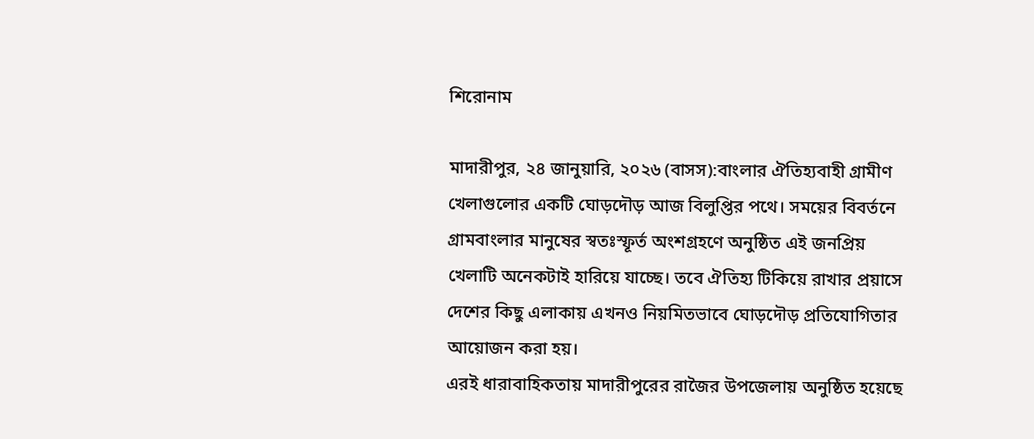শিরোনাম

মাদারীপুর, ২৪ জানুয়ারি, ২০২৬ (বাসস):বাংলার ঐতিহ্যবাহী গ্রামীণ খেলাগুলোর একটি ঘোড়দৌড় আজ বিলুপ্তির পথে। সময়ের বিবর্তনে গ্রামবাংলার মানুষের স্বতঃস্ফূর্ত অংশগ্রহণে অনুষ্ঠিত এই জনপ্রিয় খেলাটি অনেকটাই হারিয়ে যাচ্ছে। তবে ঐতিহ্য টিকিয়ে রাখার প্রয়াসে দেশের কিছু এলাকায় এখনও নিয়মিতভাবে ঘোড়দৌড় প্রতিযোগিতার আয়োজন করা হয়।
এরই ধারাবাহিকতায় মাদারীপুরের রাজৈর উপজেলায় অনুষ্ঠিত হয়েছে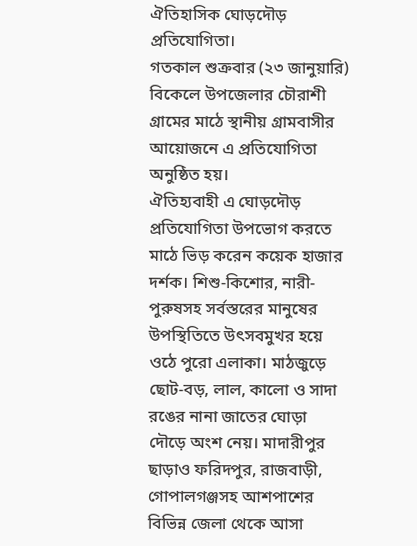ঐতিহাসিক ঘোড়দৌড় প্রতিযোগিতা।
গতকাল শুক্রবার (২৩ জানুয়ারি) বিকেলে উপজেলার চৌরাশী গ্রামের মাঠে স্থানীয় গ্রামবাসীর আয়োজনে এ প্রতিযোগিতা অনুষ্ঠিত হয়।
ঐতিহ্যবাহী এ ঘোড়দৌড় প্রতিযোগিতা উপভোগ করতে মাঠে ভিড় করেন কয়েক হাজার দর্শক। শিশু-কিশোর, নারী-পুরুষসহ সর্বস্তরের মানুষের উপস্থিতিতে উৎসবমুখর হয়ে ওঠে পুরো এলাকা। মাঠজুড়ে ছোট-বড়, লাল, কালো ও সাদা রঙের নানা জাতের ঘোড়া দৌড়ে অংশ নেয়। মাদারীপুর ছাড়াও ফরিদপুর, রাজবাড়ী, গোপালগঞ্জসহ আশপাশের বিভিন্ন জেলা থেকে আসা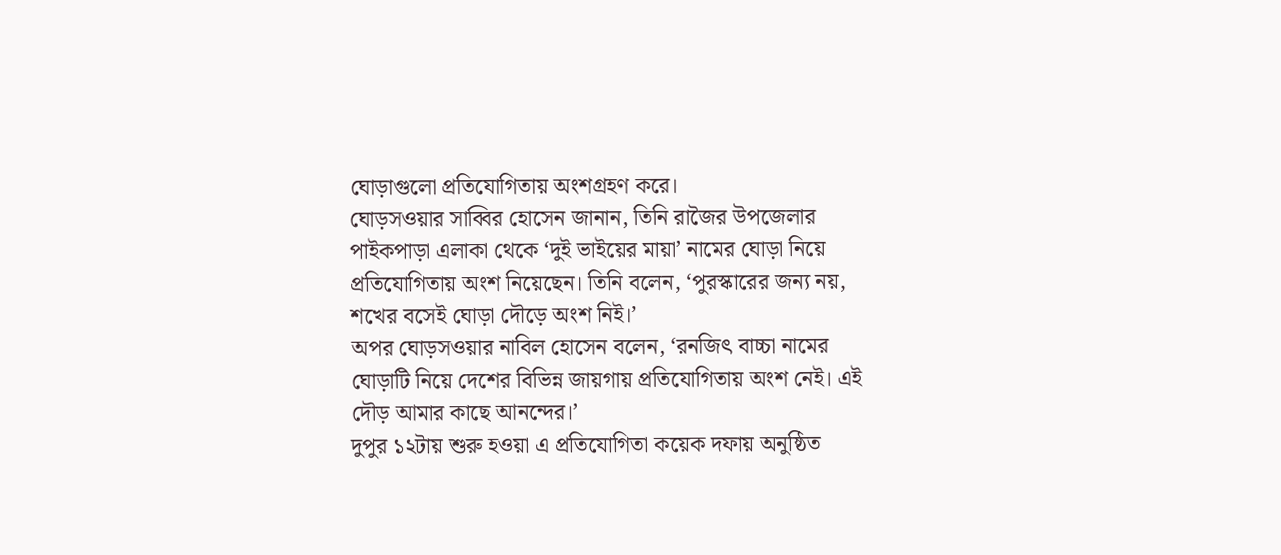ঘোড়াগুলো প্রতিযোগিতায় অংশগ্রহণ করে।
ঘোড়সওয়ার সাব্বির হোসেন জানান, তিনি রাজৈর উপজেলার পাইকপাড়া এলাকা থেকে ‘দুই ভাইয়ের মায়া’ নামের ঘোড়া নিয়ে প্রতিযোগিতায় অংশ নিয়েছেন। তিনি বলেন, ‘পুরস্কারের জন্য নয়, শখের বসেই ঘোড়া দৌড়ে অংশ নিই।’
অপর ঘোড়সওয়ার নাবিল হোসেন বলেন, ‘রনজিৎ বাচ্চা নামের ঘোড়াটি নিয়ে দেশের বিভিন্ন জায়গায় প্রতিযোগিতায় অংশ নেই। এই দৌড় আমার কাছে আনন্দের।’
দুপুর ১২টায় শুরু হওয়া এ প্রতিযোগিতা কয়েক দফায় অনুষ্ঠিত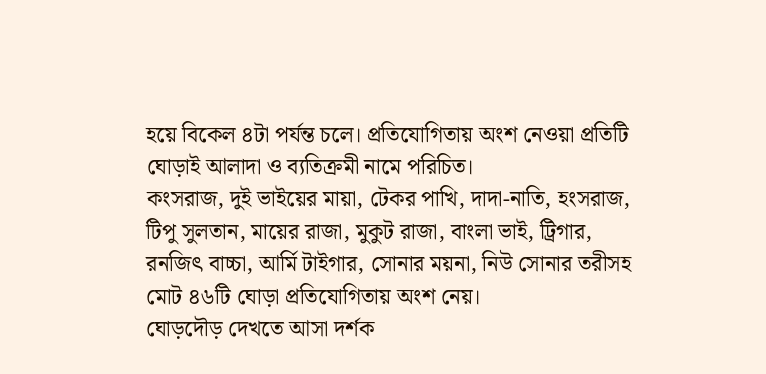হয়ে বিকেল ৪টা পর্যন্ত চলে। প্রতিযোগিতায় অংশ নেওয়া প্রতিটি ঘোড়াই আলাদা ও ব্যতিক্রমী নামে পরিচিত।
কংসরাজ, দুই ভাইয়ের মায়া, টেকর পাখি, দাদা-নাতি, হংসরাজ, টিপু সুলতান, মায়ের রাজা, মুকুট রাজা, বাংলা ভাই, ট্রিগার, রনজিৎ বাচ্চা, আর্মি টাইগার, সোনার ময়না, নিউ সোনার তরীসহ মোট ৪৬টি ঘোড়া প্রতিযোগিতায় অংশ নেয়।
ঘোড়দৌড় দেখতে আসা দর্শক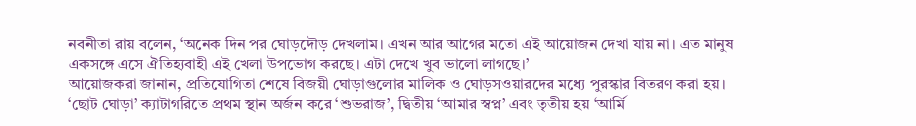নবনীতা রায় বলেন, ‘অনেক দিন পর ঘোড়দৌড় দেখলাম। এখন আর আগের মতো এই আয়োজন দেখা যায় না। এত মানুষ একসঙ্গে এসে ঐতিহ্যবাহী এই খেলা উপভোগ করছে। এটা দেখে খুব ভালো লাগছে।’
আয়োজকরা জানান, প্রতিযোগিতা শেষে বিজয়ী ঘোড়াগুলোর মালিক ও ঘোড়সওয়ারদের মধ্যে পুরস্কার বিতরণ করা হয়।
‘ছোট ঘোড়া’ ক্যাটাগরিতে প্রথম স্থান অর্জন করে ‘শুভরাজ’, দ্বিতীয় ‘আমার স্বপ্ন’ এবং তৃতীয় হয় ‘আর্মি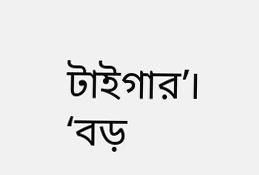টাইগার’।
‘বড়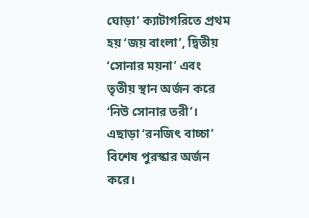ঘোড়া’ ক্যাটাগরিতে প্রথম হয় ‘জয় বাংলা’, দ্বিতীয় ‘সোনার ময়না’ এবং তৃতীয় স্থান অর্জন করে ‘নিউ সোনার তরী’। এছাড়া ‘রনজিৎ বাচ্চা’ বিশেষ পুরস্কার অর্জন করে।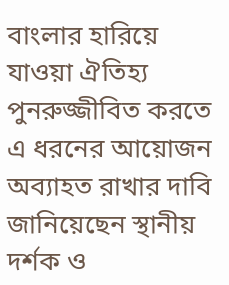বাংলার হারিয়ে যাওয়া ঐতিহ্য পুনরুজ্জীবিত করতে এ ধরনের আয়োজন অব্যাহত রাখার দাবি জানিয়েছেন স্থানীয় দর্শক ও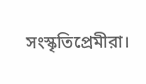সংস্কৃতিপ্রেমীরা।